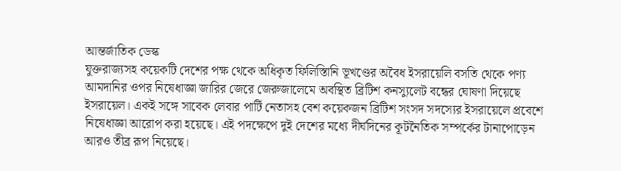আন্তর্জাতিক ডেস্ক
যুক্তরাজ্যসহ কয়েকটি দেশের পক্ষ থেকে অধিকৃত ফিলিস্তিানি ভূখণ্ডের অবৈধ ইসরায়েলি বসতি থেকে পণ্য আমদানির ওপর নিষেধাজ্ঞা জারির জেরে জেরুজালেমে অবস্থিত ব্রিটিশ কনস্যুলেট বন্ধের ঘোষণা দিয়েছে ইসরায়েল। একই সঙ্গে সাবেক লেবার পার্টি নেতাসহ বেশ কয়েকজন ব্রিটিশ সংসদ সদস্যের ইসরায়েলে প্রবেশে নিষেধাজ্ঞা আরোপ করা হয়েছে। এই পদক্ষেপে দুই দেশের মধ্যে দীর্ঘদিনের কূটনৈতিক সম্পর্কের টানাপোড়েন আরও তীব্র রূপ নিয়েছে।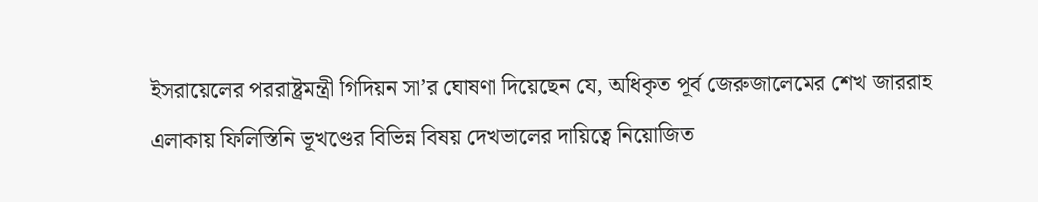ইসরায়েলের পররাষ্ট্রমন্ত্রী গিদিয়ন সা’র ঘোষণা দিয়েছেন যে, অধিকৃত পূর্ব জেরুজালেমের শেখ জাররাহ এলাকায় ফিলিস্তিনি ভূখণ্ডের বিভিন্ন বিষয় দেখভালের দায়িত্বে নিয়োজিত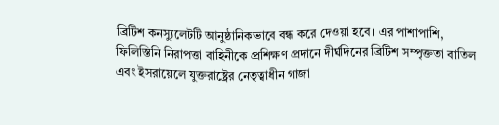ব্রিটিশ কনস্যুলেটটি আনুষ্ঠানিকভাবে বন্ধ করে দেওয়া হবে। এর পাশাপাশি, ফিলিস্তিনি নিরাপত্তা বাহিনীকে প্রশিক্ষণ প্রদানে দীর্ঘদিনের ব্রিটিশ সম্পৃক্ততা বাতিল এবং ইসরায়েলে যুক্তরাষ্ট্রের নেতৃত্বাধীন গাজা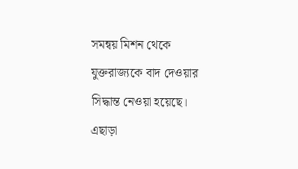সমন্বয় মিশন থেকে যুক্তরাজ্যকে বাদ দেওয়ার সিদ্ধান্ত নেওয়া হয়েছে। এছাড়া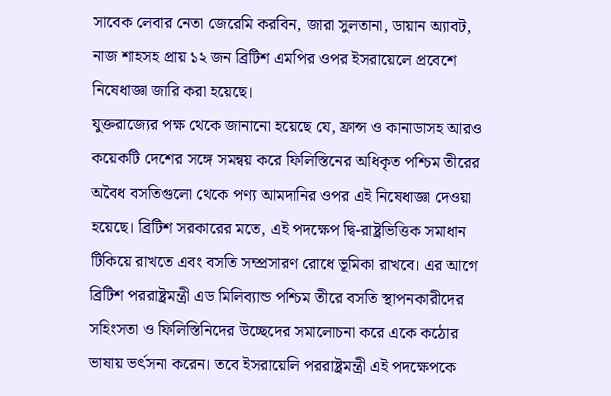সাবেক লেবার নেতা জেরেমি করবিন, জারা সুলতানা, ডায়ান অ্যাবট, নাজ শাহসহ প্রায় ১২ জন ব্রিটিশ এমপির ওপর ইসরায়েলে প্রবেশে নিষেধাজ্ঞা জারি করা হয়েছে।
যুক্তরাজ্যের পক্ষ থেকে জানানো হয়েছে যে, ফ্রান্স ও কানাডাসহ আরও কয়েকটি দেশের সঙ্গে সমন্বয় করে ফিলিস্তিনের অধিকৃত পশ্চিম তীরের অবৈধ বসতিগুলো থেকে পণ্য আমদানির ওপর এই নিষেধাজ্ঞা দেওয়া হয়েছে। ব্রিটিশ সরকারের মতে, এই পদক্ষেপ দ্বি-রাষ্ট্রভিত্তিক সমাধান টিকিয়ে রাখতে এবং বসতি সম্প্রসারণ রোধে ভূমিকা রাখবে। এর আগে ব্রিটিশ পররাষ্ট্রমন্ত্রী এড মিলিব্যান্ড পশ্চিম তীরে বসতি স্থাপনকারীদের সহিংসতা ও ফিলিস্তিনিদের উচ্ছেদের সমালোচনা করে একে কঠোর ভাষায় ভর্ৎসনা করেন। তবে ইসরায়েলি পররাষ্ট্রমন্ত্রী এই পদক্ষেপকে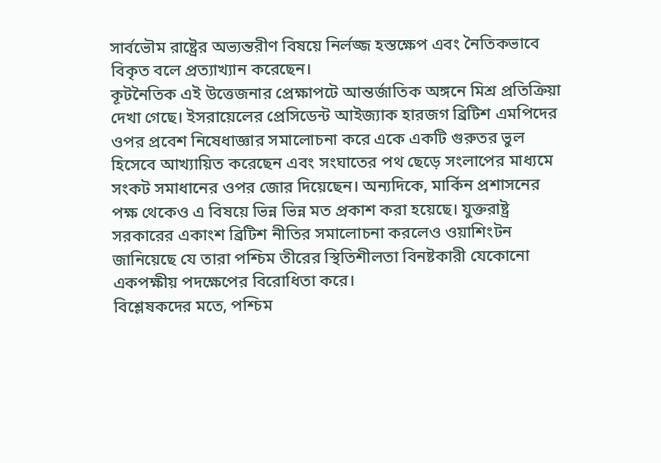সার্বভৌম রাষ্ট্রের অভ্যন্তরীণ বিষয়ে নির্লজ্জ হস্তক্ষেপ এবং নৈতিকভাবে বিকৃত বলে প্রত্যাখ্যান করেছেন।
কূটনৈতিক এই উত্তেজনার প্রেক্ষাপটে আন্তর্জাতিক অঙ্গনে মিশ্র প্রতিক্রিয়া দেখা গেছে। ইসরায়েলের প্রেসিডেন্ট আইজ্যাক হারজগ ব্রিটিশ এমপিদের ওপর প্রবেশ নিষেধাজ্ঞার সমালোচনা করে একে একটি গুরুতর ভুল হিসেবে আখ্যায়িত করেছেন এবং সংঘাতের পথ ছেড়ে সংলাপের মাধ্যমে সংকট সমাধানের ওপর জোর দিয়েছেন। অন্যদিকে, মার্কিন প্রশাসনের পক্ষ থেকেও এ বিষয়ে ভিন্ন ভিন্ন মত প্রকাশ করা হয়েছে। যুক্তরাষ্ট্র সরকারের একাংশ ব্রিটিশ নীতির সমালোচনা করলেও ওয়াশিংটন জানিয়েছে যে তারা পশ্চিম তীরের স্থিতিশীলতা বিনষ্টকারী যেকোনো একপক্ষীয় পদক্ষেপের বিরোধিতা করে।
বিশ্লেষকদের মতে, পশ্চিম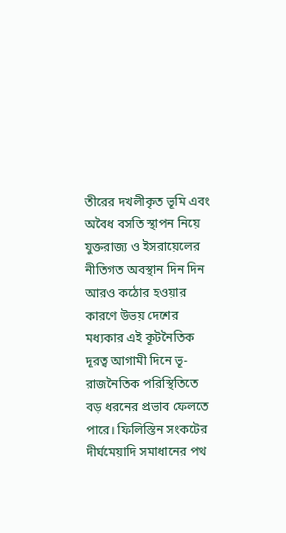তীরের দখলীকৃত ভূমি এবং অবৈধ বসতি স্থাপন নিয়ে যুক্তরাজ্য ও ইসরায়েলের নীতিগত অবস্থান দিন দিন আরও কঠোর হওয়ার কারণে উভয় দেশের মধ্যকার এই কূটনৈতিক দূরত্ব আগামী দিনে ভূ-রাজনৈতিক পরিস্থিতিতে বড় ধরনের প্রভাব ফেলতে পারে। ফিলিস্তিন সংকটের দীর্ঘমেয়াদি সমাধানের পথ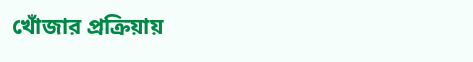খোঁজার প্রক্রিয়ায়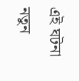এই ঘটনা নতুন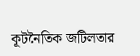কূটনৈতিক জটিলতার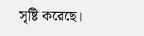সৃষ্টি করেছে।